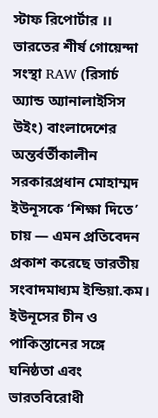স্টাফ রিপোর্টার ।।
ভারতের শীর্ষ গোয়েন্দা সংস্থা RAW (রিসার্চ অ্যান্ড অ্যানালাইসিস উইং) বাংলাদেশের অন্তর্বর্তীকালীন সরকারপ্রধান মোহাম্মদ ইউনূসকে ‘শিক্ষা দিতে’ চায় — এমন প্রতিবেদন প্রকাশ করেছে ভারতীয় সংবাদমাধ্যম ইন্ডিয়া.কম। ইউনূসের চীন ও পাকিস্তানের সঙ্গে ঘনিষ্ঠতা এবং ভারতবিরোধী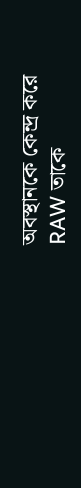অবস্থানকে কেন্দ্র করে RAW তাকে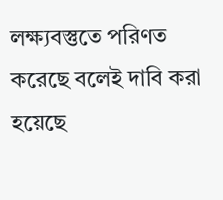লক্ষ্যবস্তুতে পরিণত করেছে বলেই দাবি করা হয়েছে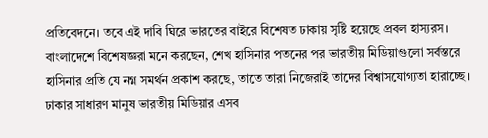প্রতিবেদনে। তবে এই দাবি ঘিরে ভারতের বাইরে বিশেষত ঢাকায় সৃষ্টি হয়েছে প্রবল হাস্যরস।
বাংলাদেশে বিশেষজ্ঞরা মনে করছেন, শেখ হাসিনার পতনের পর ভারতীয় মিডিয়াগুলো সর্বস্তরে হাসিনার প্রতি যে নগ্ন সমর্থন প্রকাশ করছে, তাতে তারা নিজেরাই তাদের বিশ্বাসযোগ্যতা হারাচ্ছে। ঢাকার সাধারণ মানুষ ভারতীয় মিডিয়ার এসব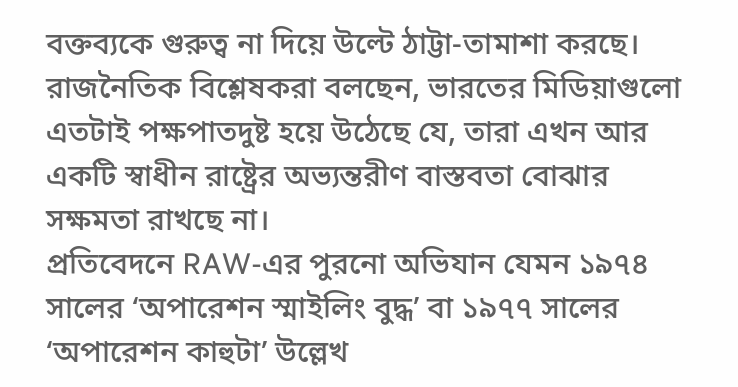বক্তব্যকে গুরুত্ব না দিয়ে উল্টে ঠাট্টা-তামাশা করছে। রাজনৈতিক বিশ্লেষকরা বলছেন, ভারতের মিডিয়াগুলো এতটাই পক্ষপাতদুষ্ট হয়ে উঠেছে যে, তারা এখন আর একটি স্বাধীন রাষ্ট্রের অভ্যন্তরীণ বাস্তবতা বোঝার সক্ষমতা রাখছে না।
প্রতিবেদনে RAW-এর পুরনো অভিযান যেমন ১৯৭৪ সালের ‘অপারেশন স্মাইলিং বুদ্ধ’ বা ১৯৭৭ সালের ‘অপারেশন কাহুটা’ উল্লেখ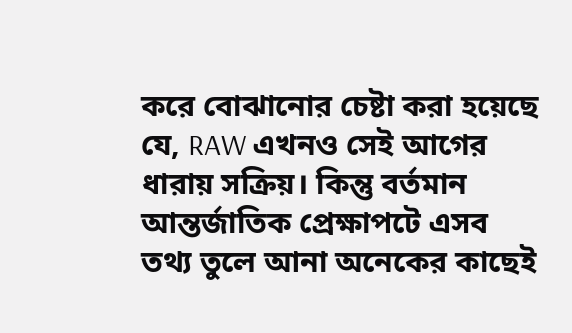করে বোঝানোর চেষ্টা করা হয়েছে যে, RAW এখনও সেই আগের ধারায় সক্রিয়। কিন্তু বর্তমান আন্তর্জাতিক প্রেক্ষাপটে এসব তথ্য তুলে আনা অনেকের কাছেই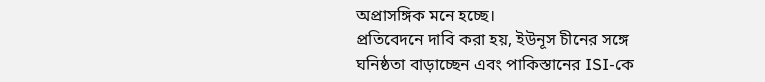অপ্রাসঙ্গিক মনে হচ্ছে।
প্রতিবেদনে দাবি করা হয়, ইউনূস চীনের সঙ্গে ঘনিষ্ঠতা বাড়াচ্ছেন এবং পাকিস্তানের ISI-কে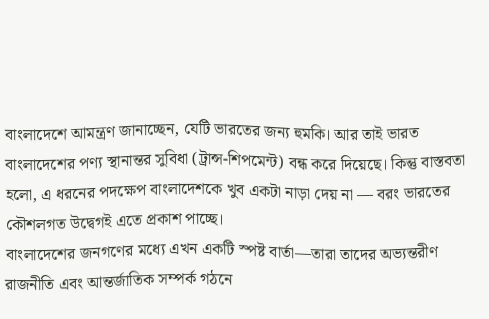বাংলাদেশে আমন্ত্রণ জানাচ্ছেন, যেটি ভারতের জন্য হুমকি। আর তাই ভারত বাংলাদেশের পণ্য স্থানান্তর সুবিধা (ট্রান্স-শিপমেন্ট) বন্ধ করে দিয়েছে। কিন্তু বাস্তবতা হলো, এ ধরনের পদক্ষেপ বাংলাদেশকে খুব একটা নাড়া দেয় না — বরং ভারতের কৌশলগত উদ্বেগই এতে প্রকাশ পাচ্ছে।
বাংলাদেশের জনগণের মধ্যে এখন একটি স্পষ্ট বার্তা—তারা তাদের অভ্যন্তরীণ রাজনীতি এবং আন্তর্জাতিক সম্পর্ক গঠনে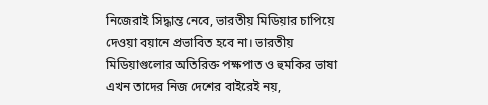নিজেরাই সিদ্ধান্ত নেবে, ভারতীয় মিডিয়ার চাপিয়ে দেওয়া বয়ানে প্রভাবিত হবে না। ভারতীয় মিডিয়াগুলোর অতিরিক্ত পক্ষপাত ও হুমকির ভাষা এখন তাদের নিজ দেশের বাইরেই নয়,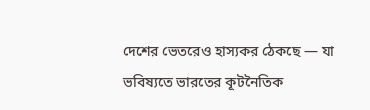দেশের ভেতরেও হাস্যকর ঠেকছে — যা ভবিষ্যতে ভারতের কূটনৈতিক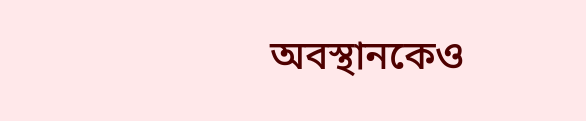অবস্থানকেও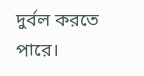দুর্বল করতে পারে।